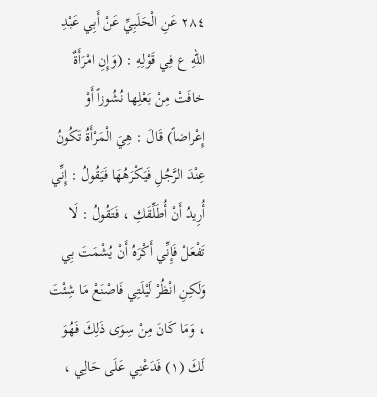٢٨٤ عَنِ الْحَلَبِيِّ عَنْ أَبِي عَبْدِ اللهِ ع فِي قَوْلِهِ : (وَإِنِ امْرَأَةٌ خافَتْ مِنْ بَعْلِها نُشُوزاً أَوْ إِعْراضاً) قَالَ : هِيَ الْمَرْأَةُ تَكُونُ عِنْدَ الرَّجُلِ فَيَكْرَهُهَا فَيَقُولُ : إِنِّي أُرِيدُ أَنْ أُطَلِّقَكِ ، فَتَقُولُ : لَا تَفْعَلْ فَإِنِّي أَكْرَهُ أَنْ يُشْمَتَ بِي وَلَكِنِ انْظُرْ لَيْلَتِي فَاصْنَعْ مَا شِئْتَ ، وَمَا كَانَ مِنْ سِوَى ذَلِكَ فَهُوَ لَكَ (١) فَدَعْنِي عَلَى حَالِي ،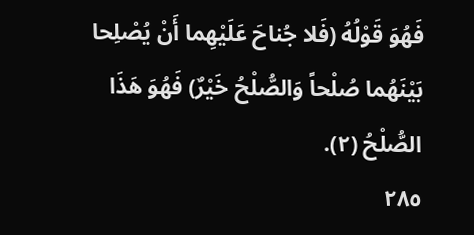فَهُوَ قَوْلُهُ (فَلا جُناحَ عَلَيْهِما أَنْ يُصْلِحا بَيْنَهُما صُلْحاً وَالصُّلْحُ خَيْرٌ) فَهُوَ هَذَا الصُّلْحُ (٢).
٢٨٥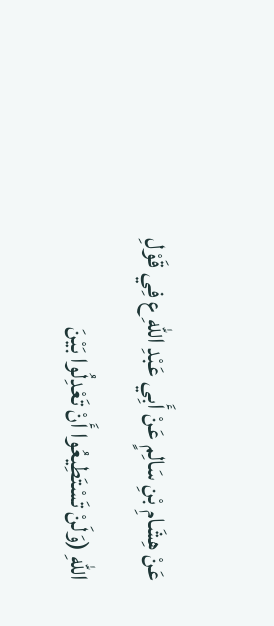عَنْ هِشَامِ بْنِ سَالِمٍ عَنْ أَبِي عَبْدِ اللهِ ع فِي قَوْلِ اللهِ (وَلَنْ تَسْتَطِيعُوا أَنْ تَعْدِلُوا بَيْنَ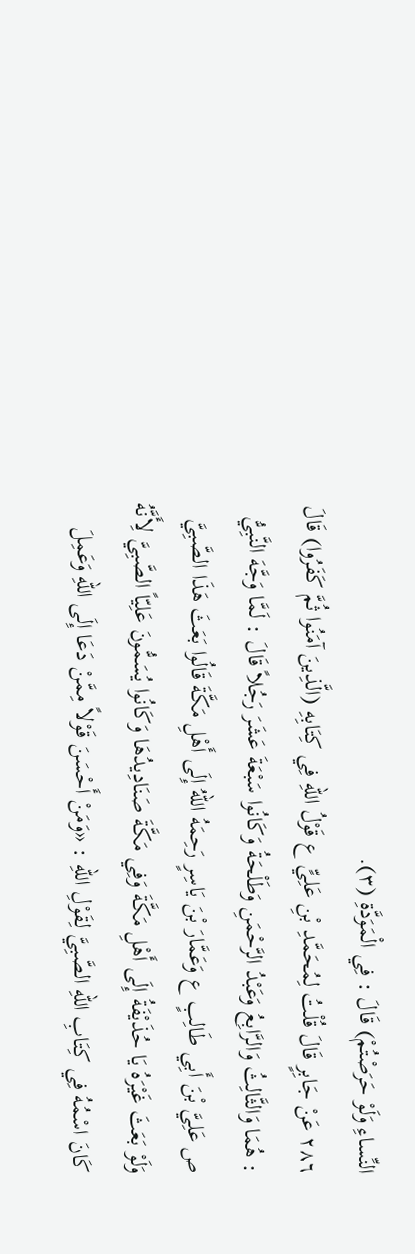النِّساءِ وَلَوْ حَرَصْتُمْ) قَالَ : فِي الْمَوَدَّةِ (٣).
٢٨٦ عَنْ جَابِرٍ قَالَ قُلْتُ لِمُحَمَّدِ بْنِ عَلِيٍّ ع قَوْلُ اللهِ فِي كِتَابِهِ (الَّذِينَ آمَنُوا ثُمَّ كَفَرُوا) قَالَ : هُمَا وَالثَّالِثُ وَالرَّابِعُ وَعَبْدُ الرَّحْمَنِ وَطَلْحَةُ وَكَانُوا سَبْعَةَ عَشَرَ رَجُلاً قَالَ : لَمَّا وَجَّهَ النَّبِيُّ ص عَلِيَّ بْنَ أَبِي طَالِبٍ ع وَعَمَّارَ بْنَ يَاسِرٍ رَحِمَهُ اللهُ إِلَى أَهْلِ مَكَّةَ قَالُوا بَعَثَ هَذَا الصَّبِيَّ وَلَوْ بَعَثَ غَيْرَهُ يَا حُذَيْفَةُ إِلَى أَهْلِ مَكَّةَ وَفِي مَكَّةَ صَنَادِيدُهَا وَكَانُوا يُسَمُّونَ عَلِيّاً الصَّبِيَّ لِأَنَّهُ كَانَ اسْمُهُ فِي كِتَابِ اللهِ الصَّبِيَّ لِقَوْلِ اللهِ : «وَمَنْ أَحْسَنَ قَوْلاً مِمَّنْ دَعَا إِلَى اللهِ وَعَمِلَ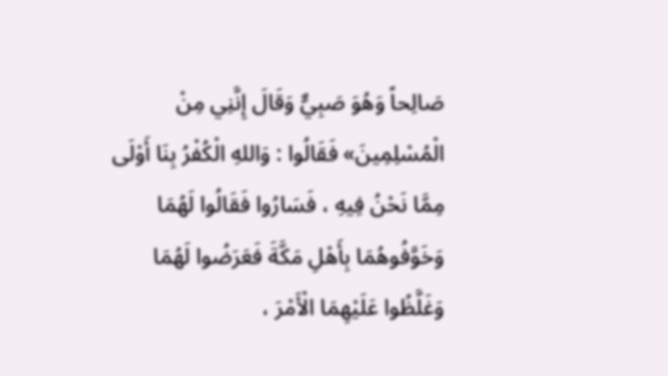صَالِحاً وَهُوَ صَبِيٌّ وَقَالَ إِنَّنِي مِنْ الْمُسْلِمِينَ» فَقَالُوا : وَاللهِ الْكُفْرُ بِنَا أَوْلَى مِمَّا نَحْنُ فِيهِ ، فَسَارُوا فَقَالُوا لَهُمَا وَخَوَّفُوهُمَا بِأَهْلِ مَكَّةَ فَعَرَضُوا لَهُمَا وَغَلَّظُوا عَلَيْهِمَا الْأَمْرَ ،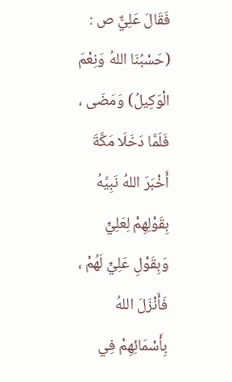فَقَالَ عَلِيٌّ ص : (حَسْبُنَا اللهُ وَنِعْمَ الْوَكِيلُ) وَمَضَى ، فَلَمَّا دَخَلَا مَكَّةَ أَخْبَرَ اللهُ نَبِيَّهُ بِقَوْلِهِمْ لِعَلِيٍّ وَبِقَوْلِ عَلِيٍّ لَهُمْ ، فَأَنْزَلَ اللهُ بِأَسْمَائِهِمْ فِي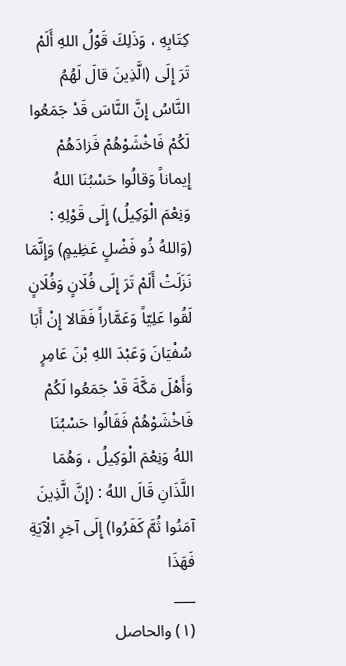كِتَابِهِ ، وَذَلِكَ قَوْلُ اللهِ أَلَمْ تَرَ إِلَى (الَّذِينَ قالَ لَهُمُ النَّاسُ إِنَّ النَّاسَ قَدْ جَمَعُوا لَكُمْ فَاخْشَوْهُمْ فَزادَهُمْ إِيماناً وَقالُوا حَسْبُنَا اللهُ وَنِعْمَ الْوَكِيلُ) إِلَى قَوْلِهِ : (وَاللهُ ذُو فَضْلٍ عَظِيمٍ) وَإِنَّمَا نَزَلَتْ أَلَمْ تَرَ إِلَى فُلَانٍ وَفُلَانٍ لَقُوا عَلِيّاً وَعَمَّاراً فَقَالا إِنْ أَبَا سُفْيَانَ وَعَبْدَ اللهِ بْنَ عَامِرٍ وَأَهْلَ مَكَّةَ قَدْ جَمَعُوا لَكُمْ فَاخْشَوْهُمْ فَقَالُوا حَسْبُنَا اللهُ وَنِعْمَ الْوَكِيلُ ، وَهُمَا اللَّذَانِ قَالَ اللهُ : (إِنَّ الَّذِينَ آمَنُوا ثُمَّ كَفَرُوا) إِلَى آخِرِ الْآيَةِ فَهَذَا
___
(١) والحاصل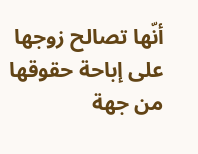أنّها تصالح زوجها على إباحة حقوقها من جهة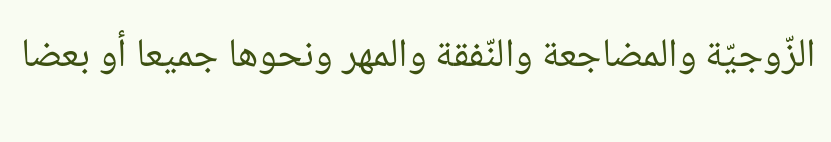الزّوجيّة والمضاجعة والنّفقة والمهر ونحوها جميعا أو بعضا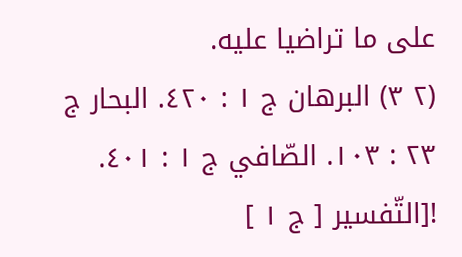على ما تراضيا عليه.
(٢ ٣) البرهان ج ١ : ٤٢٠. البحار ج ٢٣ : ١٠٣. الصّافي ج ١ : ٤٠١.
![التّفسير [ ج ١ ]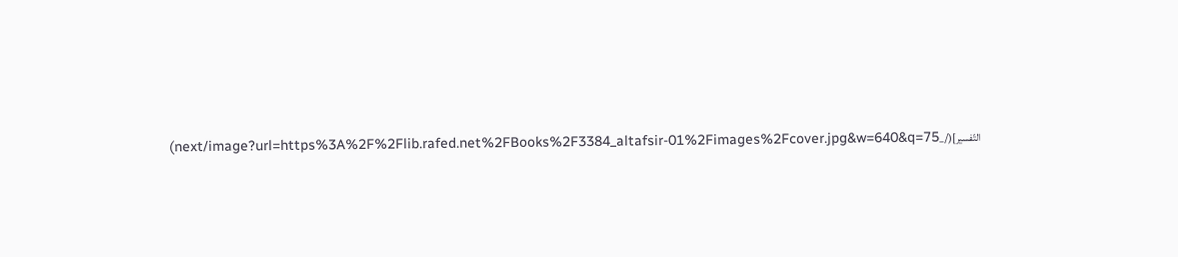التّفسير](/_next/image?url=https%3A%2F%2Flib.rafed.net%2FBooks%2F3384_altafsir-01%2Fimages%2Fcover.jpg&w=640&q=75)